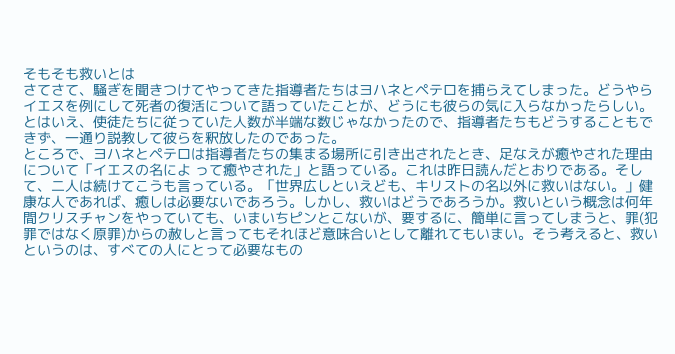そもそも救いとは
さてさて、騒ぎを聞きつけてやってきた指導者たちはヨハネとペテロを捕らえてしまった。どうやらイエスを例にして死者の復活について語っていたことが、どうにも彼らの気に入らなかったらしい。とはいえ、使徒たちに従っていた人数が半端な数じゃなかったので、指導者たちもどうすることもできず、一通り説教して彼らを釈放したのであった。
ところで、ヨハネとペテロは指導者たちの集まる場所に引き出されたとき、足なえが癒やされた理由について「イエスの名によ って癒やされた」と語っている。これは昨日読んだとおりである。そして、二人は続けてこうも言っている。「世界広しといえども、キリストの名以外に救いはない。」健康な人であれば、癒しは必要ないであろう。しかし、救いはどうであろうか。救いという概念は何年間クリスチャンをやっていても、いまいちピンとこないが、要するに、簡単に言ってしまうと、罪(犯罪ではなく原罪)からの赦しと言ってもそれほど意味合いとして離れてもいまい。そう考えると、救いというのは、すべての人にとって必要なもの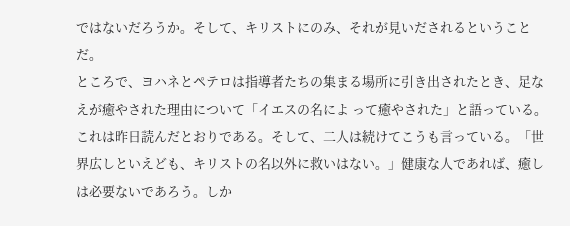ではないだろうか。そして、キリストにのみ、それが見いだされるということだ。
ところで、ヨハネとペテロは指導者たちの集まる場所に引き出されたとき、足なえが癒やされた理由について「イエスの名によ って癒やされた」と語っている。これは昨日読んだとおりである。そして、二人は続けてこうも言っている。「世界広しといえども、キリストの名以外に救いはない。」健康な人であれば、癒しは必要ないであろう。しか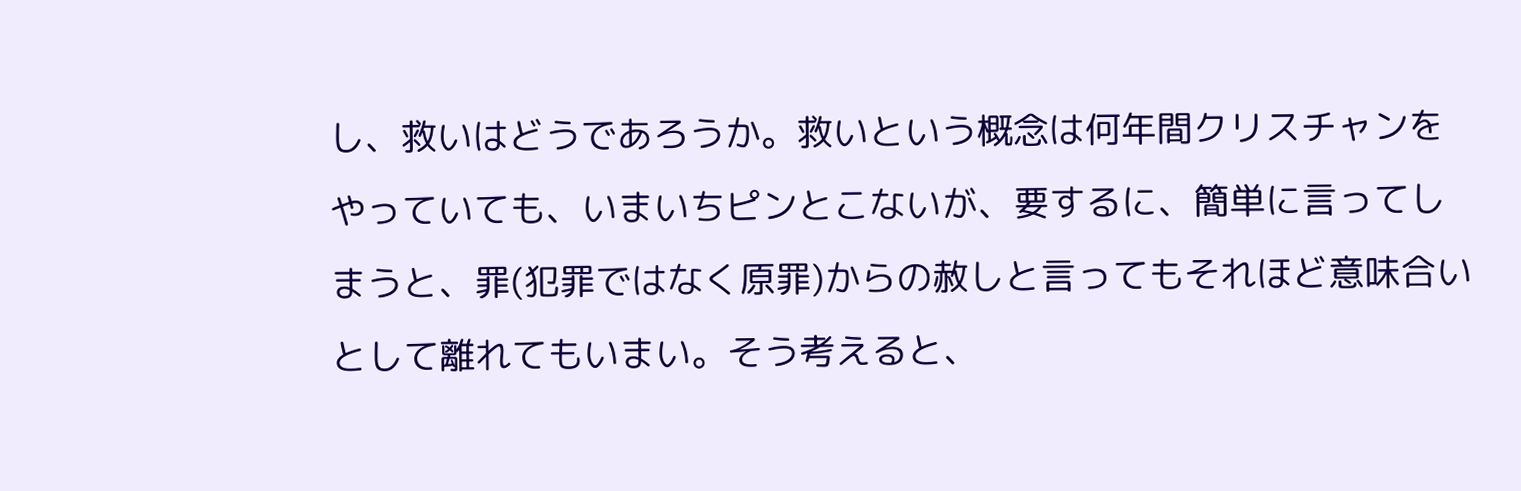し、救いはどうであろうか。救いという概念は何年間クリスチャンをやっていても、いまいちピンとこないが、要するに、簡単に言ってしまうと、罪(犯罪ではなく原罪)からの赦しと言ってもそれほど意味合いとして離れてもいまい。そう考えると、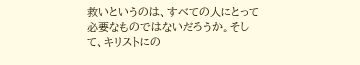救いというのは、すべての人にとって必要なものではないだろうか。そして、キリストにの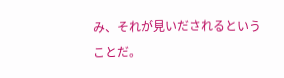み、それが見いだされるということだ。